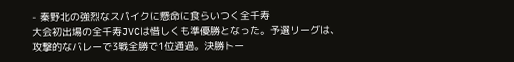- 秦野北の強烈なスパイクに懸命に食らいつく全千寿
大会初出場の全千寿JVCは惜しくも準優勝となった。予選リーグは、攻撃的なバレーで3戦全勝で1位通過。決勝トー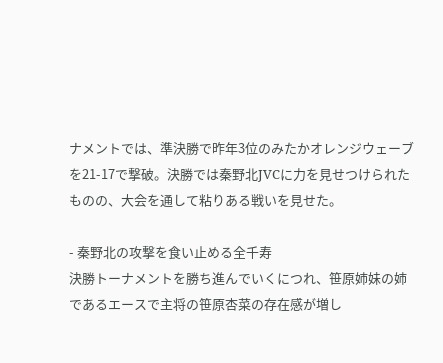ナメントでは、準決勝で昨年3位のみたかオレンジウェーブを21-17で撃破。決勝では秦野北JVCに力を見せつけられたものの、大会を通して粘りある戦いを見せた。

- 秦野北の攻撃を食い止める全千寿
決勝トーナメントを勝ち進んでいくにつれ、笹原姉妹の姉であるエースで主将の笹原杏菜の存在感が増し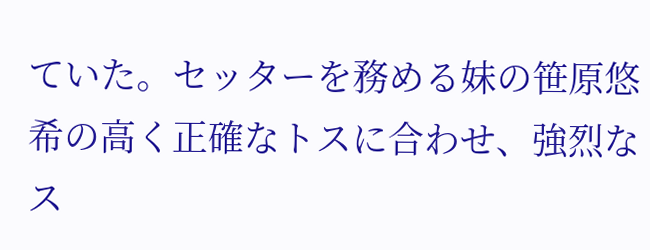ていた。セッターを務める妹の笹原悠希の高く正確なトスに合わせ、強烈なス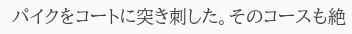パイクをコートに突き刺した。そのコースも絶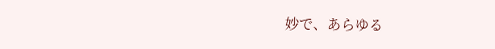妙で、あらゆる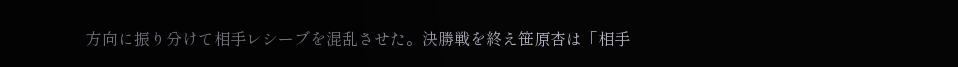方向に振り分けて相手レシーブを混乱させた。決勝戦を終え笹原杏は「相手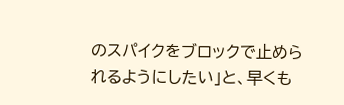のスパイクをブロックで止められるようにしたい」と、早くも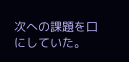次への課題を口にしていた。